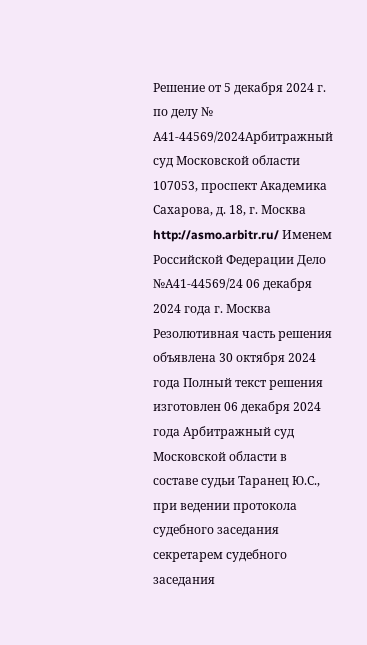Решение от 5 декабря 2024 г. по делу № А41-44569/2024Арбитражный суд Московской области 107053, проспект Академика Сахарова, д. 18, г. Москва http://asmo.arbitr.ru/ Именем Российской Федерации Дело №А41-44569/24 06 декабря 2024 года г. Москва Резолютивная часть решения объявлена 30 октября 2024 года Полный текст решения изготовлен 06 декабря 2024 года Арбитражный суд Московской области в составе судьи Таранец Ю.С., при ведении протокола судебного заседания секретарем судебного заседания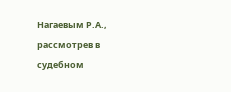Нагаевым Р.А., рассмотрев в судебном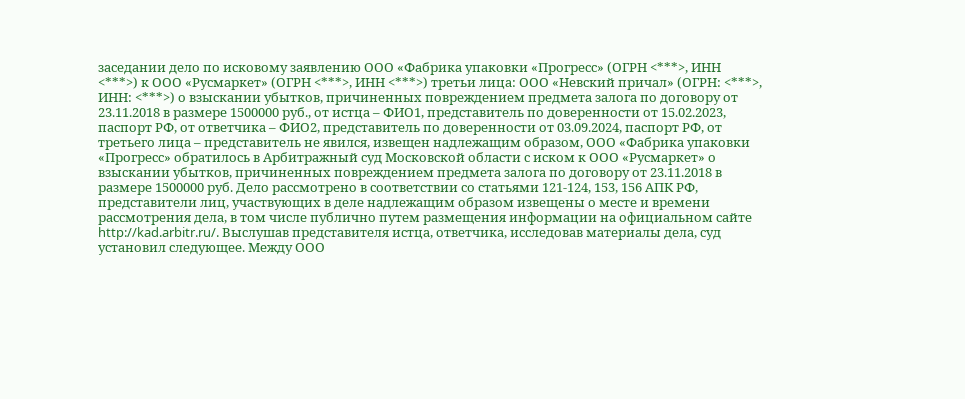заседании дело по исковому заявлению ООО «Фабрика упаковки «Прогресс» (ОГРН <***>, ИНН <***>) к ООО «Русмаркет» (ОГРН <***>, ИНН <***>) третьи лица: ООО «Невский причал» (ОГРН: <***>, ИНН: <***>) о взыскании убытков, причиненных повреждением предмета залога по договору от 23.11.2018 в размере 1500000 руб., от истца – ФИО1, представитель по доверенности от 15.02.2023, паспорт РФ, от ответчика – ФИО2, представитель по доверенности от 03.09.2024, паспорт РФ, от третьего лица – представитель не явился, извещен надлежащим образом, ООО «Фабрика упаковки «Прогресс» обратилось в Арбитражный суд Московской области с иском к ООО «Русмаркет» о взыскании убытков, причиненных повреждением предмета залога по договору от 23.11.2018 в размере 1500000 руб. Дело рассмотрено в соответствии со статьями 121-124, 153, 156 АПК РФ, представители лиц, участвующих в деле надлежащим образом извещены о месте и времени рассмотрения дела, в том числе публично путем размещения информации на официальном сайте http://kad.arbitr.ru/. Выслушав представителя истца, ответчика, исследовав материалы дела, суд установил следующее. Между ООО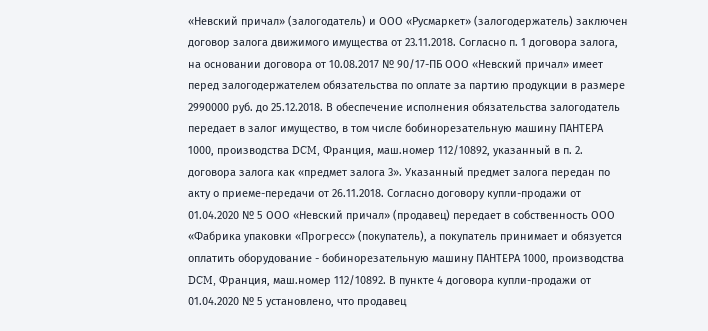«Невский причал» (залогодатель) и ООО «Русмаркет» (залогодержатель) заключен договор залога движимого имущества от 23.11.2018. Согласно п. 1 договора залога, на основании договора от 10.08.2017 № 90/17-ПБ ООО «Невский причал» имеет перед залогодержателем обязательства по оплате за партию продукции в размере 2990000 руб. до 25.12.2018. В обеспечение исполнения обязательства залогодатель передает в залог имущество, в том числе бобинорезательную машину ПАНТЕРА 1000, производства DCM, Франция, маш.номер 112/10892, указанный в п. 2. договора залога как «предмет залога 3». Указанный предмет залога передан по акту о приеме-передачи от 26.11.2018. Согласно договору купли-продажи от 01.04.2020 № 5 ООО «Невский причал» (продавец) передает в собственность ООО «Фабрика упаковки «Прогресс» (покупатель), а покупатель принимает и обязуется оплатить оборудование - бобинорезательную машину ПАНТЕРА 1000, производства DCM, Франция, маш.номер 112/10892. В пункте 4 договора купли-продажи от 01.04.2020 № 5 установлено, что продавец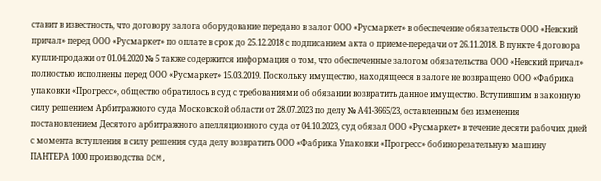ставит в известность, что договору залога оборудование передано в залог ООО «Русмаркет» в обеспечение обязательств ООО «Невский причал» перед ООО «Русмаркет» по оплате в срок до 25.12.2018 с подписанием акта о приеме-передачи от 26.11.2018. В пункте 4 договора купли-продажи от 01.04.2020 № 5 также содержится информация о том, что обеспеченные залогом обязательства ООО «Невский причал» полностью исполнены перед ООО «Русмаркет» 15.03.2019. Поскольку имущество, находящееся в залоге не возвращено ООО «Фабрика упаковки «Прогресс», общество обратилось в суд с требованиями об обязании возвратить данное имущество. Вступившим в законную силу решением Арбитражного суда Московской области от 28.07.2023 по делу № А41-3665/23, оставленным без изменения постановлением Десятого арбитражного апелляционного суда от 04.10.2023, суд обязал ООО «Русмаркет» в течение десяти рабочих дней с момента вступления в силу решения суда делу возвратить ООО «Фабрика Упаковки «Прогресс» бобинорезательную машину ПАНТЕРА 1000 производства DCM,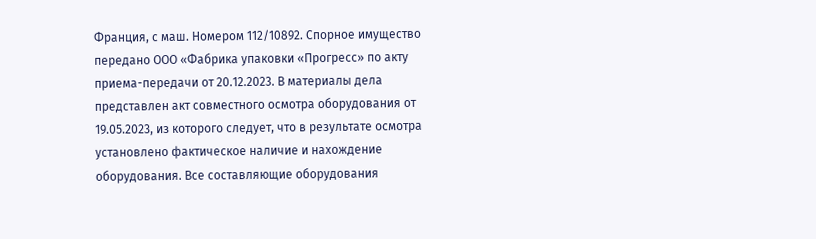Франция, с маш. Номером 112/10892. Спорное имущество передано ООО «Фабрика упаковки «Прогресс» по акту приема-передачи от 20.12.2023. В материалы дела представлен акт совместного осмотра оборудования от 19.05.2023, из которого следует, что в результате осмотра установлено фактическое наличие и нахождение оборудования. Все составляющие оборудования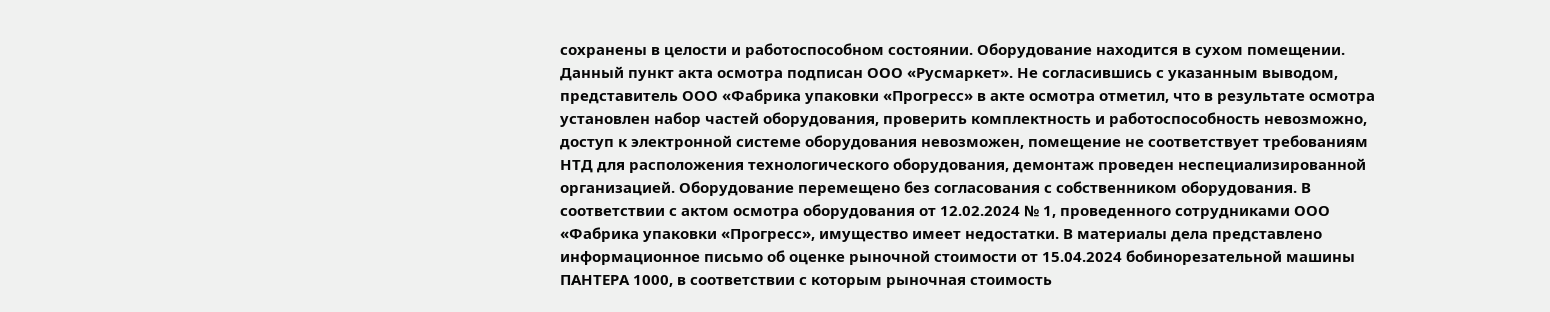сохранены в целости и работоспособном состоянии. Оборудование находится в сухом помещении. Данный пункт акта осмотра подписан ООО «Русмаркет». Не согласившись с указанным выводом, представитель ООО «Фабрика упаковки «Прогресс» в акте осмотра отметил, что в результате осмотра установлен набор частей оборудования, проверить комплектность и работоспособность невозможно, доступ к электронной системе оборудования невозможен, помещение не соответствует требованиям НТД для расположения технологического оборудования, демонтаж проведен неспециализированной организацией. Оборудование перемещено без согласования с собственником оборудования. В соответствии с актом осмотра оборудования от 12.02.2024 № 1, проведенного сотрудниками ООО «Фабрика упаковки «Прогресс», имущество имеет недостатки. В материалы дела представлено информационное письмо об оценке рыночной стоимости от 15.04.2024 бобинорезательной машины ПАНТЕРА 1000, в соответствии с которым рыночная стоимость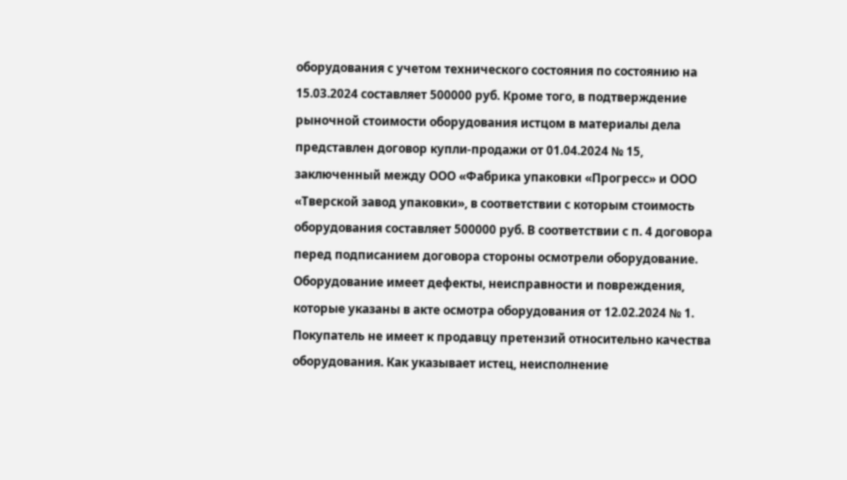оборудования с учетом технического состояния по состоянию на 15.03.2024 составляет 500000 руб. Кроме того, в подтверждение рыночной стоимости оборудования истцом в материалы дела представлен договор купли-продажи от 01.04.2024 № 15, заключенный между ООО «Фабрика упаковки «Прогресс» и ООО «Тверской завод упаковки», в соответствии с которым стоимость оборудования составляет 500000 руб. В соответствии с п. 4 договора перед подписанием договора стороны осмотрели оборудование. Оборудование имеет дефекты, неисправности и повреждения, которые указаны в акте осмотра оборудования от 12.02.2024 № 1. Покупатель не имеет к продавцу претензий относительно качества оборудования. Как указывает истец, неисполнение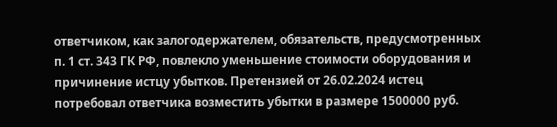ответчиком, как залогодержателем, обязательств, предусмотренных п. 1 ст. 343 ГК РФ, повлекло уменьшение стоимости оборудования и причинение истцу убытков. Претензией от 26.02.2024 истец потребовал ответчика возместить убытки в размере 1500000 руб.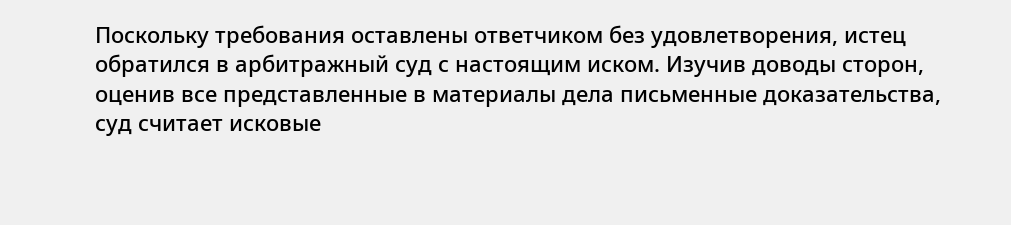Поскольку требования оставлены ответчиком без удовлетворения, истец обратился в арбитражный суд с настоящим иском. Изучив доводы сторон, оценив все представленные в материалы дела письменные доказательства, суд считает исковые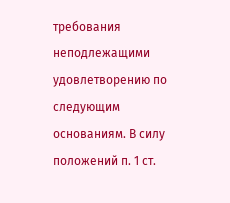требования неподлежащими удовлетворению по следующим основаниям. В силу положений п. 1 ст.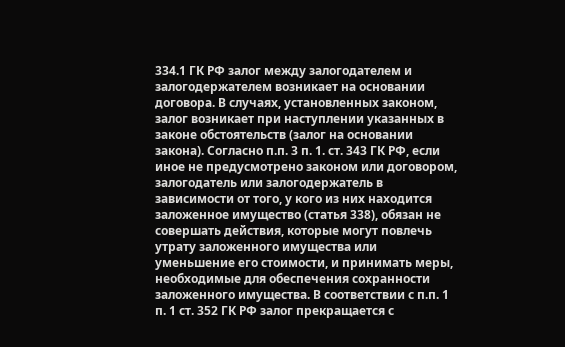334.1 ГК РФ залог между залогодателем и залогодержателем возникает на основании договора. В случаях, установленных законом, залог возникает при наступлении указанных в законе обстоятельств (залог на основании закона). Согласно п.п. 3 п. 1. ст. 343 ГК РФ, если иное не предусмотрено законом или договором, залогодатель или залогодержатель в зависимости от того, у кого из них находится заложенное имущество (статья 338), обязан не совершать действия, которые могут повлечь утрату заложенного имущества или уменьшение его стоимости, и принимать меры, необходимые для обеспечения сохранности заложенного имущества. В соответствии с п.п. 1 п. 1 ст. 352 ГК РФ залог прекращается с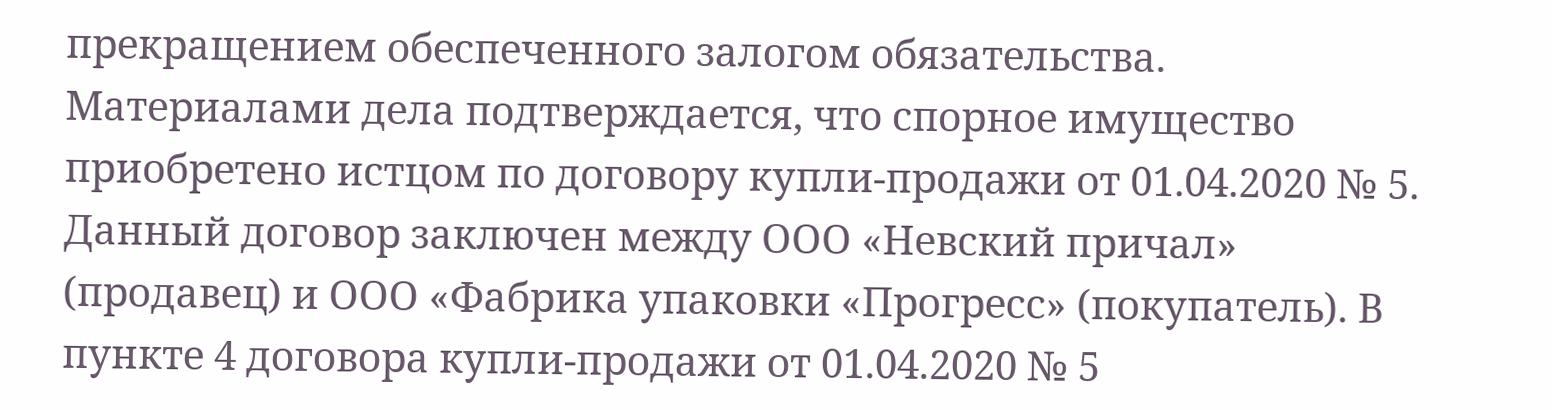прекращением обеспеченного залогом обязательства. Материалами дела подтверждается, что спорное имущество приобретено истцом по договору купли-продажи от 01.04.2020 № 5. Данный договор заключен между ООО «Невский причал» (продавец) и ООО «Фабрика упаковки «Прогресс» (покупатель). В пункте 4 договора купли-продажи от 01.04.2020 № 5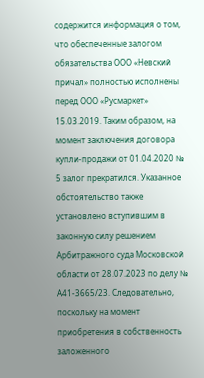содержится информация о том, что обеспеченные залогом обязательства ООО «Невский причал» полностью исполнены перед ООО «Русмаркет» 15.03.2019. Таким образом, на момент заключения договора купли-продажи от 01.04.2020 № 5 залог прекратился. Указанное обстоятельство также установлено вступившим в законную силу решением Арбитражного суда Московской области от 28.07.2023 по делу № А41-3665/23. Следовательно, поскольку на момент приобретения в собственность заложенного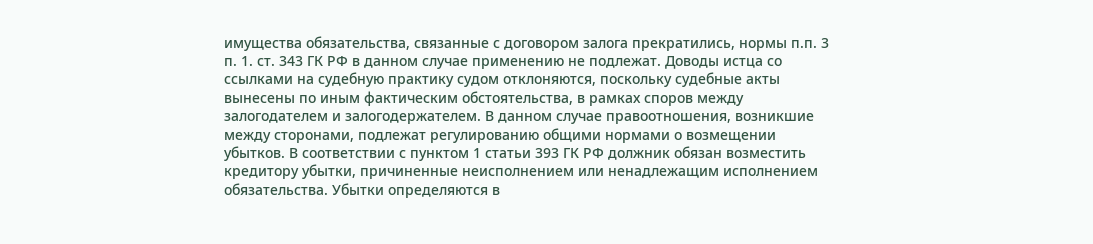имущества обязательства, связанные с договором залога прекратились, нормы п.п. 3 п. 1. ст. 343 ГК РФ в данном случае применению не подлежат. Доводы истца со ссылками на судебную практику судом отклоняются, поскольку судебные акты вынесены по иным фактическим обстоятельства, в рамках споров между залогодателем и залогодержателем. В данном случае правоотношения, возникшие между сторонами, подлежат регулированию общими нормами о возмещении убытков. В соответствии с пунктом 1 статьи 393 ГК РФ должник обязан возместить кредитору убытки, причиненные неисполнением или ненадлежащим исполнением обязательства. Убытки определяются в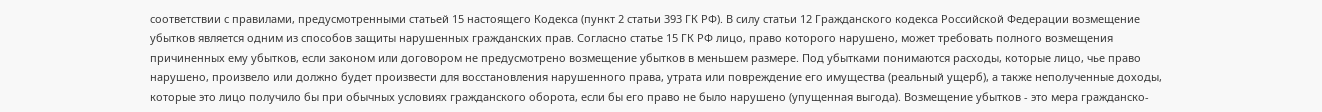соответствии с правилами, предусмотренными статьей 15 настоящего Кодекса (пункт 2 статьи 393 ГК РФ). В силу статьи 12 Гражданского кодекса Российской Федерации возмещение убытков является одним из способов защиты нарушенных гражданских прав. Согласно статье 15 ГК РФ лицо, право которого нарушено, может требовать полного возмещения причиненных ему убытков, если законом или договором не предусмотрено возмещение убытков в меньшем размере. Под убытками понимаются расходы, которые лицо, чье право нарушено, произвело или должно будет произвести для восстановления нарушенного права, утрата или повреждение его имущества (реальный ущерб), а также неполученные доходы, которые это лицо получило бы при обычных условиях гражданского оборота, если бы его право не было нарушено (упущенная выгода). Возмещение убытков - это мера гражданско-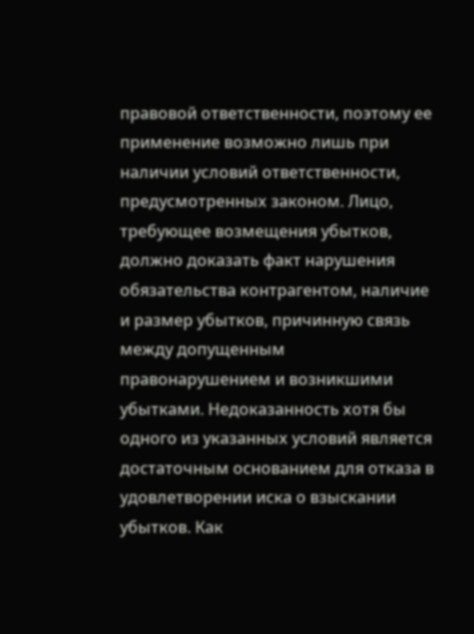правовой ответственности, поэтому ее применение возможно лишь при наличии условий ответственности, предусмотренных законом. Лицо, требующее возмещения убытков, должно доказать факт нарушения обязательства контрагентом, наличие и размер убытков, причинную связь между допущенным правонарушением и возникшими убытками. Недоказанность хотя бы одного из указанных условий является достаточным основанием для отказа в удовлетворении иска о взыскании убытков. Как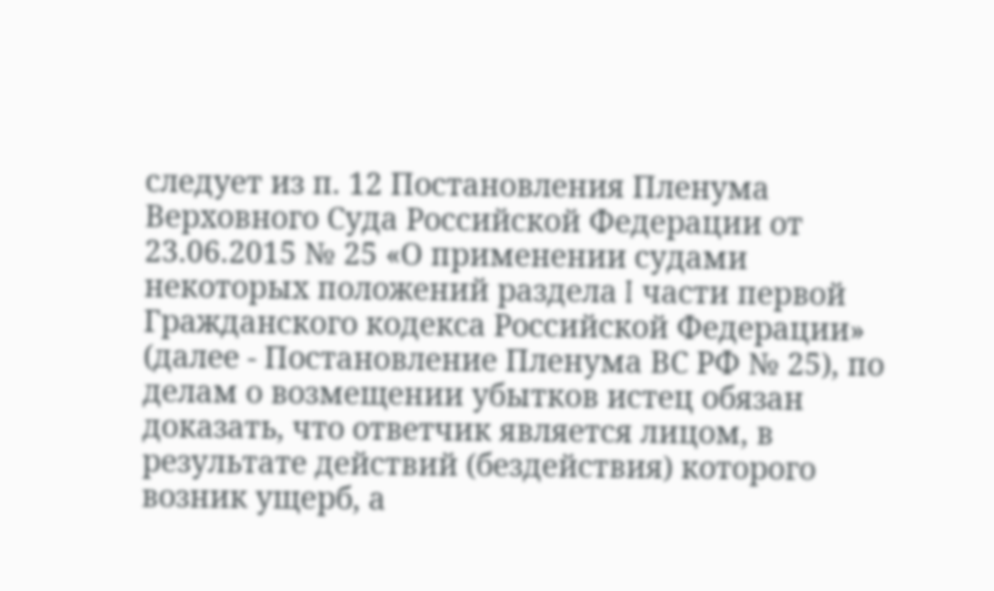следует из п. 12 Постановления Пленума Верховного Суда Российской Федерации от 23.06.2015 № 25 «О применении судами некоторых положений раздела I части первой Гражданского кодекса Российской Федерации» (далее - Постановление Пленума ВС РФ № 25), по делам о возмещении убытков истец обязан доказать, что ответчик является лицом, в результате действий (бездействия) которого возник ущерб, а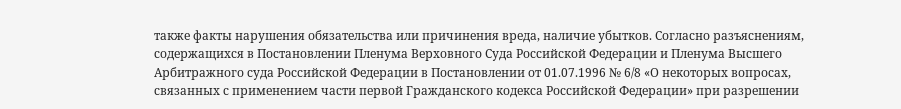также факты нарушения обязательства или причинения вреда, наличие убытков. Согласно разъяснениям, содержащихся в Постановлении Пленума Верховного Суда Российской Федерации и Пленума Высшего Арбитражного суда Российской Федерации в Постановлении от 01.07.1996 № 6/8 «О некоторых вопросах, связанных с применением части первой Гражданского кодекса Российской Федерации» при разрешении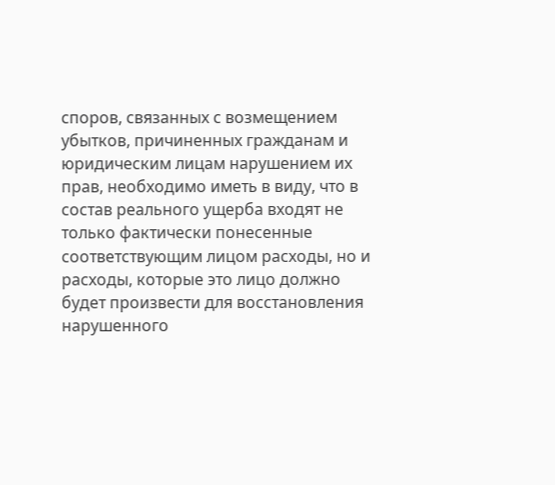споров, связанных с возмещением убытков, причиненных гражданам и юридическим лицам нарушением их прав, необходимо иметь в виду, что в состав реального ущерба входят не только фактически понесенные соответствующим лицом расходы, но и расходы, которые это лицо должно будет произвести для восстановления нарушенного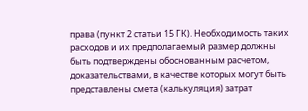права (пункт 2 статьи 15 ГК). Необходимость таких расходов и их предполагаемый размер должны быть подтверждены обоснованным расчетом, доказательствами, в качестве которых могут быть представлены смета (калькуляция) затрат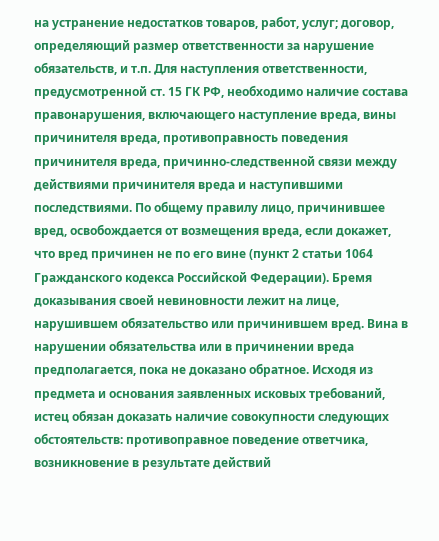на устранение недостатков товаров, работ, услуг; договор, определяющий размер ответственности за нарушение обязательств, и т.п. Для наступления ответственности, предусмотренной ст. 15 ГК РФ, необходимо наличие состава правонарушения, включающего наступление вреда, вины причинителя вреда, противоправность поведения причинителя вреда, причинно-следственной связи между действиями причинителя вреда и наступившими последствиями. По общему правилу лицо, причинившее вред, освобождается от возмещения вреда, если докажет, что вред причинен не по его вине (пункт 2 статьи 1064 Гражданского кодекса Российской Федерации). Бремя доказывания своей невиновности лежит на лице, нарушившем обязательство или причинившем вред. Вина в нарушении обязательства или в причинении вреда предполагается, пока не доказано обратное. Исходя из предмета и основания заявленных исковых требований, истец обязан доказать наличие совокупности следующих обстоятельств: противоправное поведение ответчика, возникновение в результате действий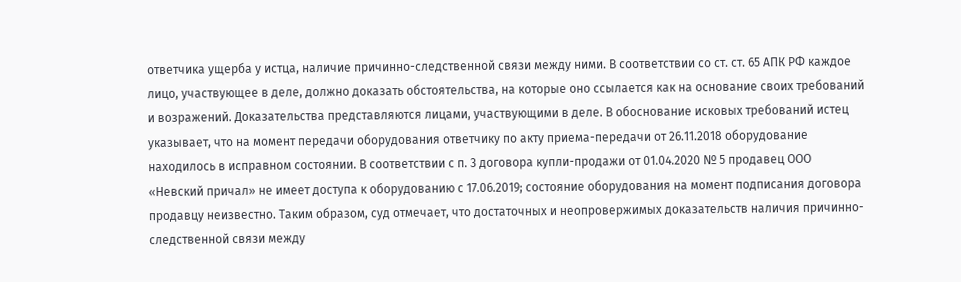ответчика ущерба у истца, наличие причинно-следственной связи между ними. В соответствии со ст. ст. 65 АПК РФ каждое лицо, участвующее в деле, должно доказать обстоятельства, на которые оно ссылается как на основание своих требований и возражений. Доказательства представляются лицами, участвующими в деле. В обоснование исковых требований истец указывает, что на момент передачи оборудования ответчику по акту приема-передачи от 26.11.2018 оборудование находилось в исправном состоянии. В соответствии с п. 3 договора купли-продажи от 01.04.2020 № 5 продавец ООО «Невский причал» не имеет доступа к оборудованию с 17.06.2019; состояние оборудования на момент подписания договора продавцу неизвестно. Таким образом, суд отмечает, что достаточных и неопровержимых доказательств наличия причинно-следственной связи между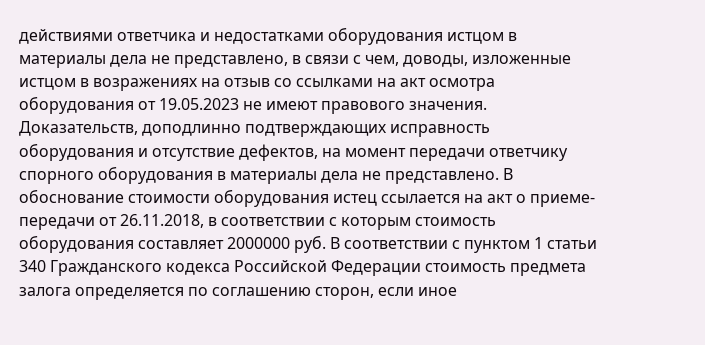действиями ответчика и недостатками оборудования истцом в материалы дела не представлено, в связи с чем, доводы, изложенные истцом в возражениях на отзыв со ссылками на акт осмотра оборудования от 19.05.2023 не имеют правового значения. Доказательств, доподлинно подтверждающих исправность оборудования и отсутствие дефектов, на момент передачи ответчику спорного оборудования в материалы дела не представлено. В обоснование стоимости оборудования истец ссылается на акт о приеме-передачи от 26.11.2018, в соответствии с которым стоимость оборудования составляет 2000000 руб. В соответствии с пунктом 1 статьи 340 Гражданского кодекса Российской Федерации стоимость предмета залога определяется по соглашению сторон, если иное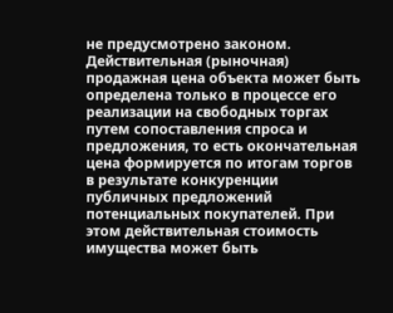не предусмотрено законом. Действительная (рыночная) продажная цена объекта может быть определена только в процессе его реализации на свободных торгах путем сопоставления спроса и предложения, то есть окончательная цена формируется по итогам торгов в результате конкуренции публичных предложений потенциальных покупателей. При этом действительная стоимость имущества может быть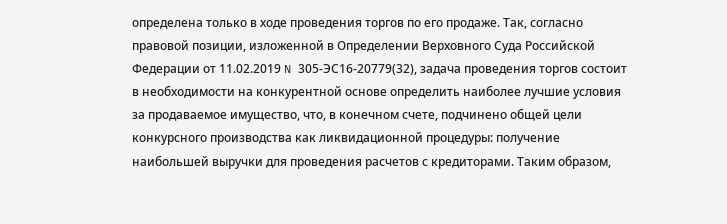определена только в ходе проведения торгов по его продаже. Так, согласно правовой позиции, изложенной в Определении Верховного Суда Российской Федерации от 11.02.2019 N 305-ЭС16-20779(32), задача проведения торгов состоит в необходимости на конкурентной основе определить наиболее лучшие условия за продаваемое имущество, что, в конечном счете, подчинено общей цели конкурсного производства как ликвидационной процедуры: получение наибольшей выручки для проведения расчетов с кредиторами. Таким образом,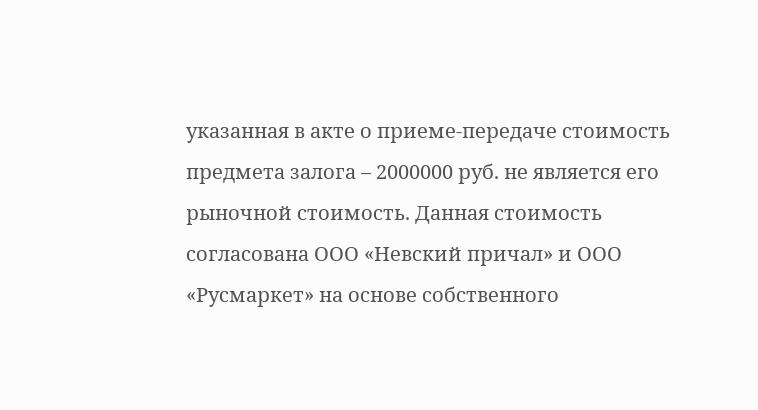указанная в акте о приеме-передаче стоимость предмета залога – 2000000 руб. не является его рыночной стоимость. Данная стоимость согласована ООО «Невский причал» и ООО «Русмаркет» на основе собственного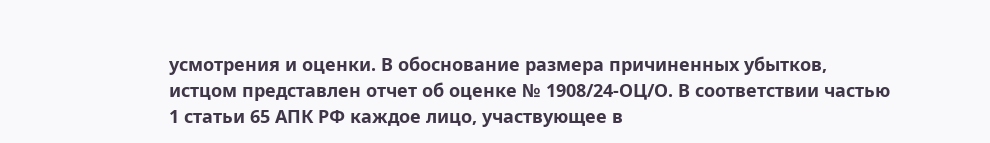усмотрения и оценки. В обоснование размера причиненных убытков, истцом представлен отчет об оценке № 1908/24-ОЦ/О. В соответствии частью 1 статьи 65 АПК РФ каждое лицо, участвующее в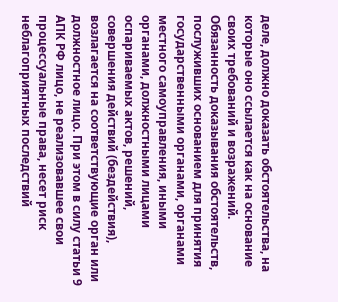деле, должно доказать обстоятельства, на которые оно ссылается как на основание своих требований и возражений. Обязанность доказывания обстоятельств, послуживших основанием для принятия государственными органами, органами местного самоуправления, иными органами, должностными лицами оспариваемых актов, решений, совершения действий (бездействия), возлагается на соответствующие орган или должностное лицо. При этом в силу статьи 9 АПК РФ лицо, не реализовавшее свои процессуальные права, несет риск неблагоприятных последствий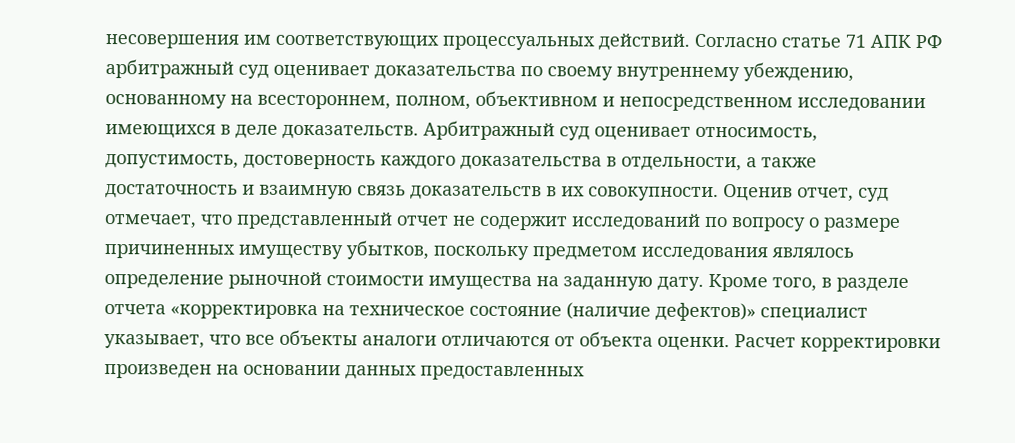несовершения им соответствующих процессуальных действий. Согласно статье 71 АПК РФ арбитражный суд оценивает доказательства по своему внутреннему убеждению, основанному на всестороннем, полном, объективном и непосредственном исследовании имеющихся в деле доказательств. Арбитражный суд оценивает относимость, допустимость, достоверность каждого доказательства в отдельности, а также достаточность и взаимную связь доказательств в их совокупности. Оценив отчет, суд отмечает, что представленный отчет не содержит исследований по вопросу о размере причиненных имуществу убытков, поскольку предметом исследования являлось определение рыночной стоимости имущества на заданную дату. Кроме того, в разделе отчета «корректировка на техническое состояние (наличие дефектов)» специалист указывает, что все объекты аналоги отличаются от объекта оценки. Расчет корректировки произведен на основании данных предоставленных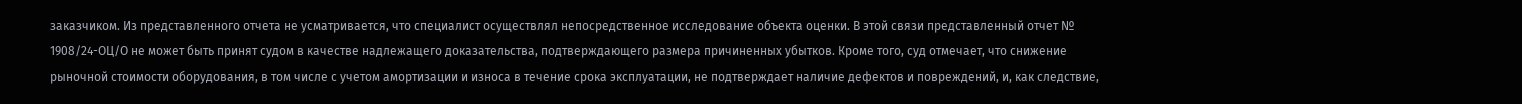заказчиком. Из представленного отчета не усматривается, что специалист осуществлял непосредственное исследование объекта оценки. В этой связи представленный отчет № 1908/24-ОЦ/О не может быть принят судом в качестве надлежащего доказательства, подтверждающего размера причиненных убытков. Кроме того, суд отмечает, что снижение рыночной стоимости оборудования, в том числе с учетом амортизации и износа в течение срока эксплуатации, не подтверждает наличие дефектов и повреждений, и, как следствие,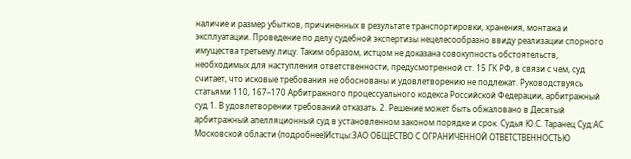наличие и размер убытков, причиненных в результате транспортировки, хранения, монтажа и эксплуатации. Проведение по делу судебной экспертизы нецелесообразно ввиду реализации спорного имущества третьему лицу. Таким образом, истцом не доказана совокупность обстоятельств, необходимых для наступления ответственности, предусмотренной ст. 15 ГК РФ, в связи с чем, суд считает, что исковые требования не обоснованы и удовлетворению не подлежат. Руководствуясь статьями 110, 167–170 Арбитражного процессуального кодекса Российской Федерации, арбитражный суд 1. В удовлетворении требований отказать. 2. Решение может быть обжаловано в Десятый арбитражный апелляционный суд в установленном законом порядке и срок. Судья Ю.С. Таранец Суд:АС Московской области (подробнее)Истцы:ЗАО ОБЩЕСТВО С ОГРАНИЧЕННОЙ ОТВЕТСТВЕННОСТЬЮ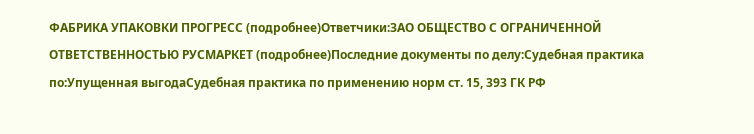ФАБРИКА УПАКОВКИ ПРОГРЕСС (подробнее)Ответчики:ЗАО ОБЩЕСТВО С ОГРАНИЧЕННОЙ ОТВЕТСТВЕННОСТЬЮ РУСМАРКЕТ (подробнее)Последние документы по делу:Судебная практика по:Упущенная выгодаСудебная практика по применению норм ст. 15, 393 ГК РФ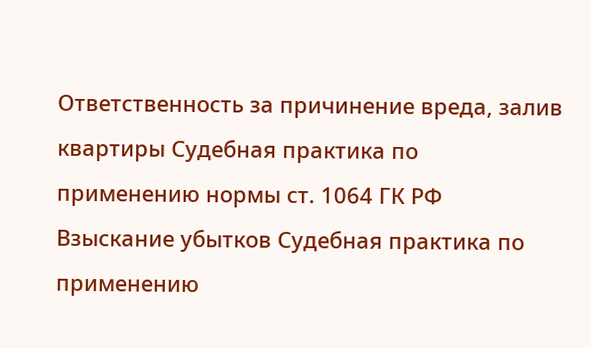Ответственность за причинение вреда, залив квартиры Судебная практика по применению нормы ст. 1064 ГК РФ Взыскание убытков Судебная практика по применению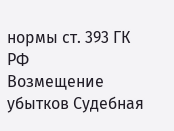нормы ст. 393 ГК РФ
Возмещение убытков Судебная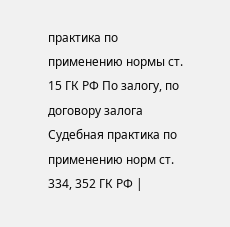практика по применению нормы ст. 15 ГК РФ По залогу, по договору залога Судебная практика по применению норм ст. 334, 352 ГК РФ |